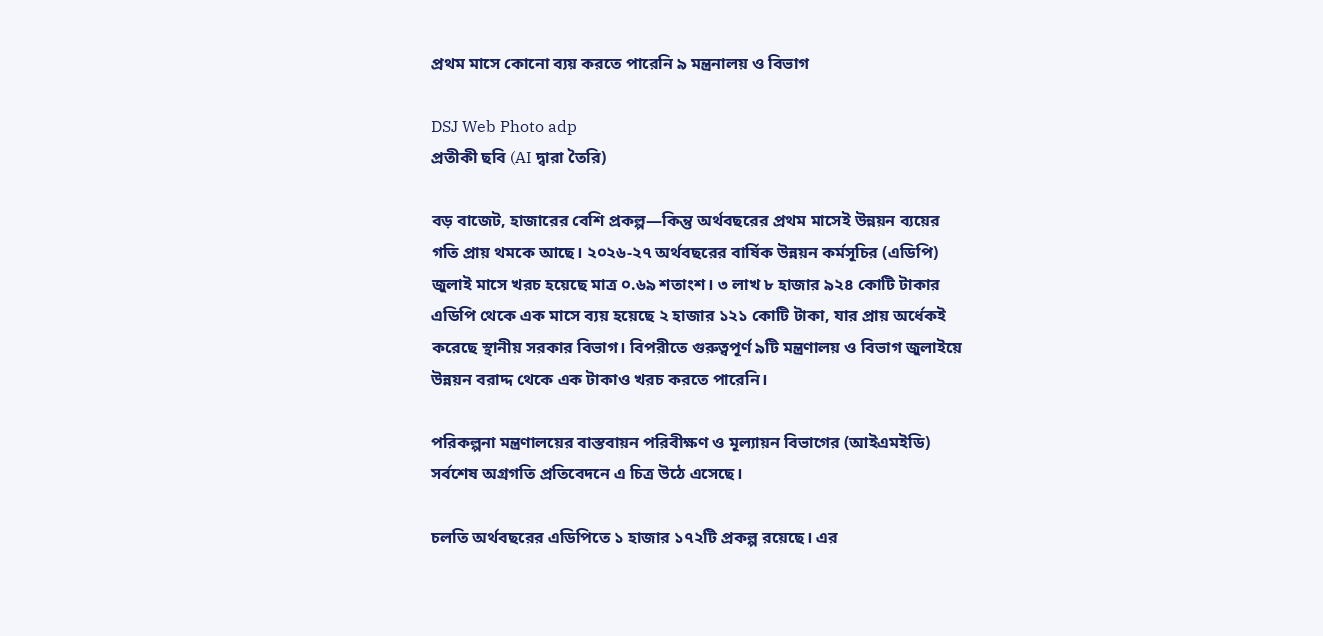প্রথম মাসে কোনো ব্যয় করতে পারেনি ৯ মন্ত্রনালয় ও বিভাগ

DSJ Web Photo adp
প্রতীকী ছবি (AI দ্বারা তৈরি)

বড় বাজেট, হাজারের বেশি প্রকল্প—কিন্তু অর্থবছরের প্রথম মাসেই উন্নয়ন ব্যয়ের গতি প্রায় থমকে আছে। ২০২৬-২৭ অর্থবছরের বার্ষিক উন্নয়ন কর্মসূচির (এডিপি) জুলাই মাসে খরচ হয়েছে মাত্র ০.৬৯ শতাংশ। ৩ লাখ ৮ হাজার ৯২৪ কোটি টাকার এডিপি থেকে এক মাসে ব্যয় হয়েছে ২ হাজার ১২১ কোটি টাকা, যার প্রায় অর্ধেকই করেছে স্থানীয় সরকার বিভাগ। বিপরীতে গুরুত্বপূর্ণ ৯টি মন্ত্রণালয় ও বিভাগ জুলাইয়ে উন্নয়ন বরাদ্দ থেকে এক টাকাও খরচ করতে পারেনি।

পরিকল্পনা মন্ত্রণালয়ের বাস্তবায়ন পরিবীক্ষণ ও মূল্যায়ন বিভাগের (আইএমইডি) সর্বশেষ অগ্রগতি প্রতিবেদনে এ চিত্র উঠে এসেছে।

চলতি অর্থবছরের এডিপিতে ১ হাজার ১৭২টি প্রকল্প রয়েছে। এর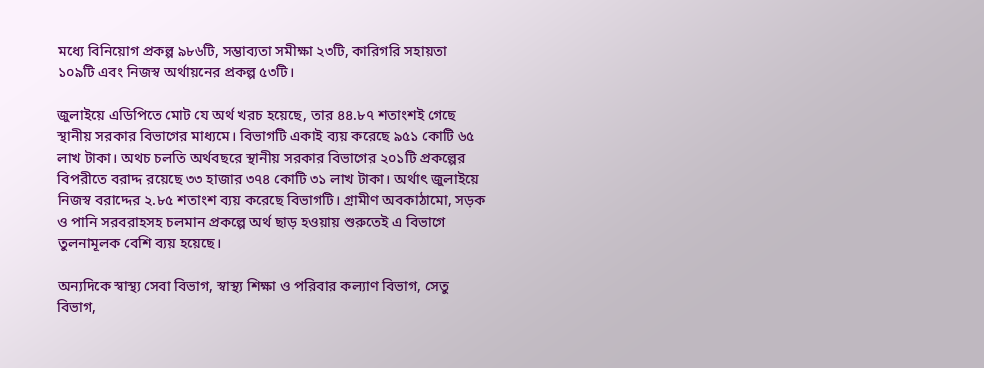মধ্যে বিনিয়োগ প্রকল্প ৯৮৬টি, সম্ভাব্যতা সমীক্ষা ২৩টি, কারিগরি সহায়তা ১০৯টি এবং নিজস্ব অর্থায়নের প্রকল্প ৫৩টি।

জুলাইয়ে এডিপিতে মোট যে অর্থ খরচ হয়েছে, তার ৪৪.৮৭ শতাংশই গেছে স্থানীয় সরকার বিভাগের মাধ্যমে। বিভাগটি একাই ব্যয় করেছে ৯৫১ কোটি ৬৫ লাখ টাকা। অথচ চলতি অর্থবছরে স্থানীয় সরকার বিভাগের ২০১টি প্রকল্পের বিপরীতে বরাদ্দ রয়েছে ৩৩ হাজার ৩৭৪ কোটি ৩১ লাখ টাকা। অর্থাৎ জুলাইয়ে নিজস্ব বরাদ্দের ২.৮৫ শতাংশ ব্যয় করেছে বিভাগটি। গ্রামীণ অবকাঠামো, সড়ক ও পানি সরবরাহসহ চলমান প্রকল্পে অর্থ ছাড় হওয়ায় শুরুতেই এ বিভাগে তুলনামূলক বেশি ব্যয় হয়েছে।

অন্যদিকে স্বাস্থ্য সেবা বিভাগ, স্বাস্থ্য শিক্ষা ও পরিবার কল্যাণ বিভাগ, সেতু বিভাগ,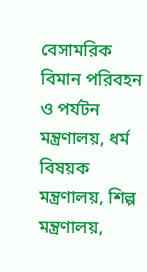বেসামরিক বিমান পরিবহন ও পর্যটন মন্ত্রণালয়, ধর্ম বিষয়ক মন্ত্রণালয়, শিল্প মন্ত্রণালয়,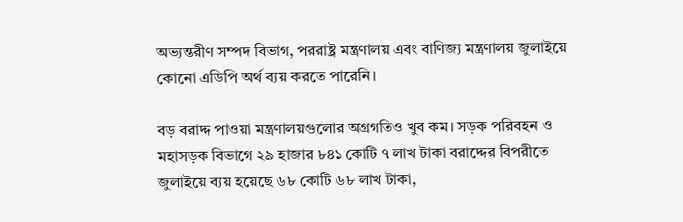অভ্যন্তরীণ সম্পদ বিভাগ, পররাষ্ট্র মন্ত্রণালয় এবং বাণিজ্য মন্ত্রণালয় জুলাইয়ে কোনো এডিপি অর্থ ব্যয় করতে পারেনি।

বড় বরাদ্দ পাওয়া মন্ত্রণালয়গুলোর অগ্রগতিও খুব কম। সড়ক পরিবহন ও মহাসড়ক বিভাগে ২৯ হাজার ৮৪১ কোটি ৭ লাখ টাকা বরাদ্দের বিপরীতে জুলাইয়ে ব্যয় হয়েছে ৬৮ কোটি ৬৮ লাখ টাকা,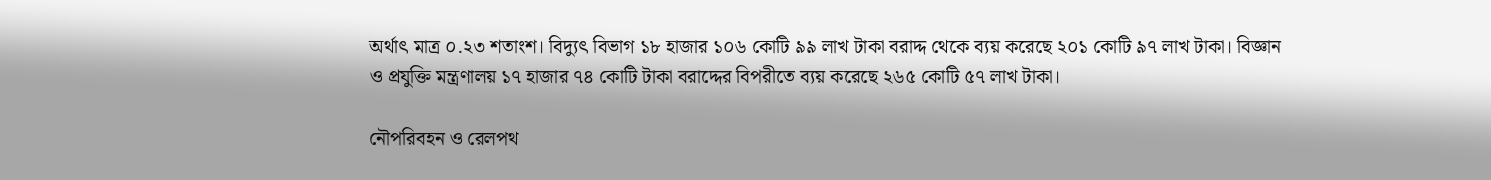অর্থাৎ মাত্র ০.২৩ শতাংশ। বিদ্যুৎ বিভাগ ১৮ হাজার ১০৬ কোটি ৯৯ লাখ টাকা বরাদ্দ থেকে ব্যয় করেছে ২০১ কোটি ৯৭ লাখ টাকা। বিজ্ঞান ও প্রযুক্তি মন্ত্রণালয় ১৭ হাজার ৭৪ কোটি টাকা বরাদ্দের বিপরীতে ব্যয় করেছে ২৬৫ কোটি ৫৭ লাখ টাকা।

নৌপরিবহন ও রেলপথ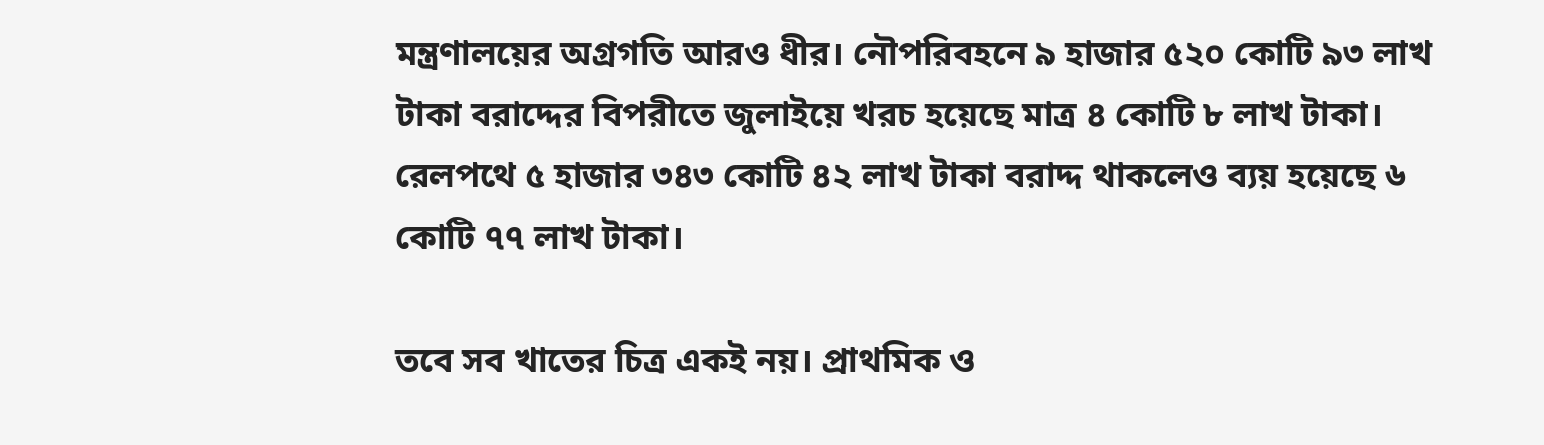মন্ত্রণালয়ের অগ্রগতি আরও ধীর। নৌপরিবহনে ৯ হাজার ৫২০ কোটি ৯৩ লাখ টাকা বরাদ্দের বিপরীতে জুলাইয়ে খরচ হয়েছে মাত্র ৪ কোটি ৮ লাখ টাকা। রেলপথে ৫ হাজার ৩৪৩ কোটি ৪২ লাখ টাকা বরাদ্দ থাকলেও ব্যয় হয়েছে ৬ কোটি ৭৭ লাখ টাকা।

তবে সব খাতের চিত্র একই নয়। প্রাথমিক ও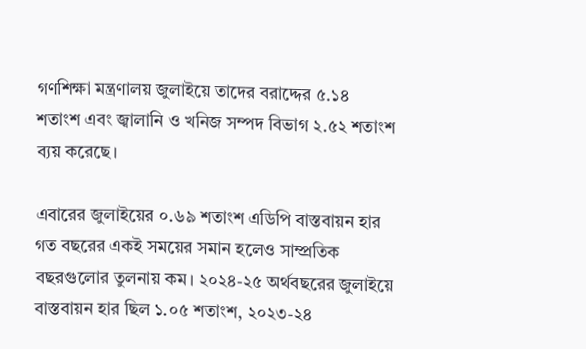গণশিক্ষা মন্ত্রণালয় জুলাইয়ে তাদের বরাদ্দের ৫.১৪ শতাংশ এবং জ্বালানি ও খনিজ সম্পদ বিভাগ ২.৫২ শতাংশ ব্যয় করেছে।

এবারের জুলাইয়ের ০.৬৯ শতাংশ এডিপি বাস্তবায়ন হার গত বছরের একই সময়ের সমান হলেও সাম্প্রতিক বছরগুলোর তুলনায় কম। ২০২৪-২৫ অর্থবছরের জুলাইয়ে বাস্তবায়ন হার ছিল ১.০৫ শতাংশ, ২০২৩-২৪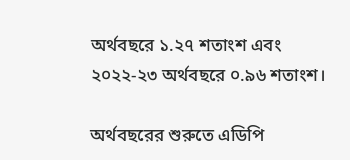অর্থবছরে ১.২৭ শতাংশ এবং ২০২২-২৩ অর্থবছরে ০.৯৬ শতাংশ।

অর্থবছরের শুরুতে এডিপি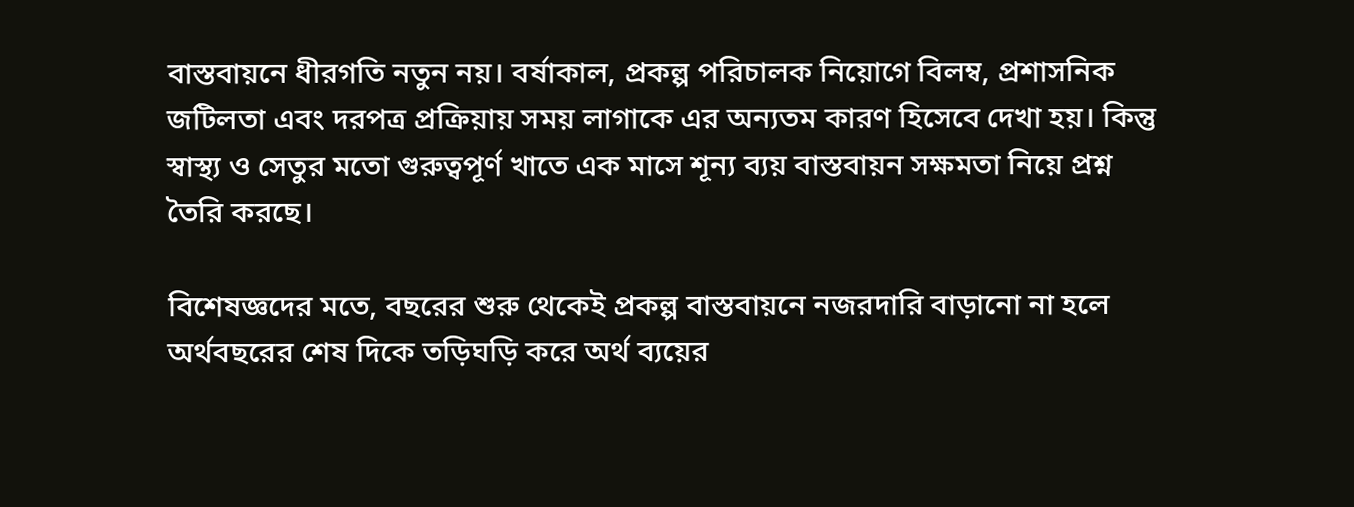বাস্তবায়নে ধীরগতি নতুন নয়। বর্ষাকাল, প্রকল্প পরিচালক নিয়োগে বিলম্ব, প্রশাসনিক জটিলতা এবং দরপত্র প্রক্রিয়ায় সময় লাগাকে এর অন্যতম কারণ হিসেবে দেখা হয়। কিন্তু স্বাস্থ্য ও সেতুর মতো গুরুত্বপূর্ণ খাতে এক মাসে শূন্য ব্যয় বাস্তবায়ন সক্ষমতা নিয়ে প্রশ্ন তৈরি করছে।

বিশেষজ্ঞদের মতে, বছরের শুরু থেকেই প্রকল্প বাস্তবায়নে নজরদারি বাড়ানো না হলে অর্থবছরের শেষ দিকে তড়িঘড়ি করে অর্থ ব্যয়ের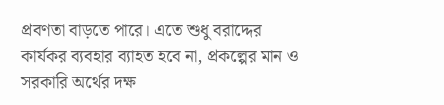প্রবণতা বাড়তে পারে। এতে শুধু বরাদ্দের কার্যকর ব্যবহার ব্যাহত হবে না, প্রকল্পের মান ও সরকারি অর্থের দক্ষ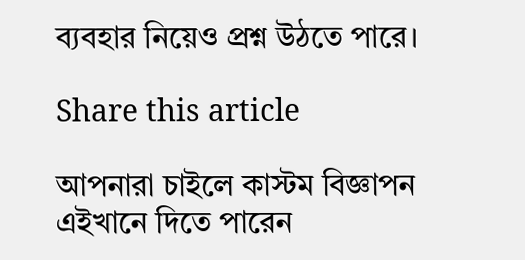ব্যবহার নিয়েও প্রশ্ন উঠতে পারে।

Share this article

আপনারা চাইলে কাস্টম বিজ্ঞাপন এইখানে দিতে পারেন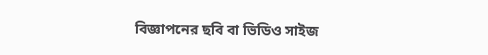বিজ্ঞাপনের ছবি বা ভিডিও সাইজ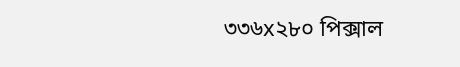৩৩৬x২৮০ পিক্সাল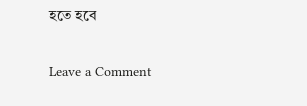হতে হবে

Leave a Comment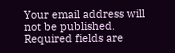Your email address will not be published. Required fields are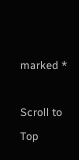marked *

Scroll to Top